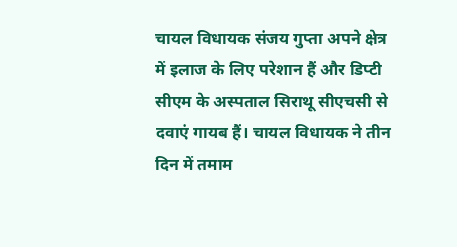चायल विधायक संजय गुप्ता अपने क्षेत्र में इलाज के लिए परेशान हैं और डिप्टी सीएम के अस्पताल सिराथू सीएचसी से दवाएं गायब हैं। चायल विधायक ने तीन दिन में तमाम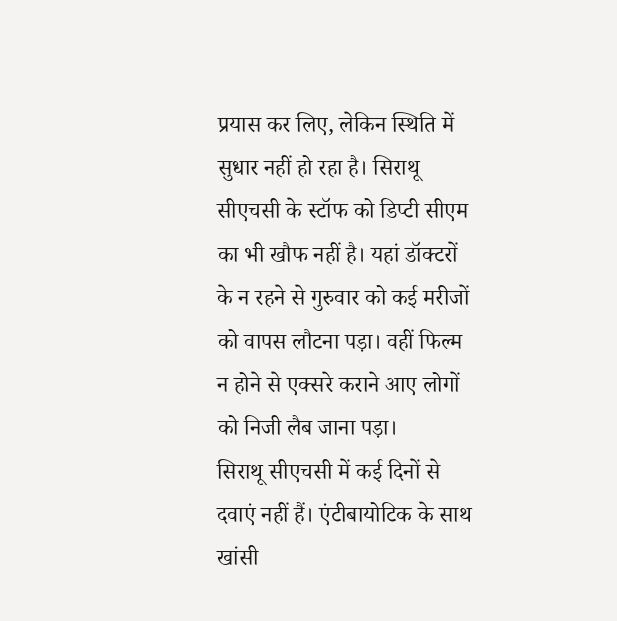प्रयास कर लिए, लेकिन स्थिति में सुधार नहीं हो रहा है। सिराथू सीएचसी के स्टॉफ को डिप्टी सीएम का भी खौफ नहीं है। यहां डॉक्टरों के न रहने से गुरुवार को कई मरीजों को वापस लौटना पड़ा। वहीं फिल्म न होने से एक्सरे कराने आए लोगों को निजी लैब जाना पड़ा।
सिराथू सीएचसी में कई दिनों से दवाएं नहीं हैं। एंटीबायोटिक के साथ खांसी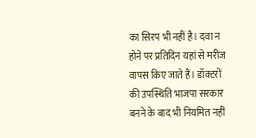का सिरप भी नहीं है। दवा न होने पर प्रतिदिन यहां से मरीज वापस किए जाते हैं। डॉक्टरों की उपस्थिति भाजपा सरकार बनने के बाद भी नियमित नहीं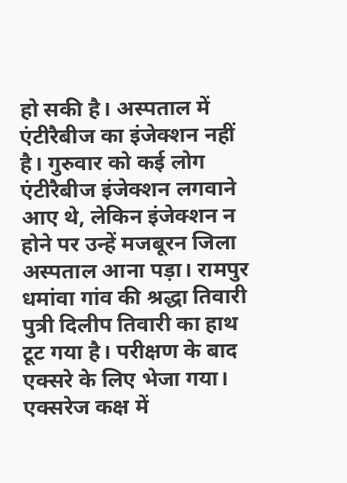हो सकी है। अस्पताल में एंटीरैबीज का इंजेक्शन नहीं है। गुरुवार को कई लोग एंटीरैबीज इंजेक्शन लगवाने आए थे, लेकिन इंजेक्शन न होने पर उन्हें मजबूरन जिला अस्पताल आना पड़ा। रामपुर धमांवा गांव की श्रद्धा तिवारी पुत्री दिलीप तिवारी का हाथ टूट गया है। परीक्षण के बाद एक्सरे के लिए भेजा गया। एक्सरेज कक्ष में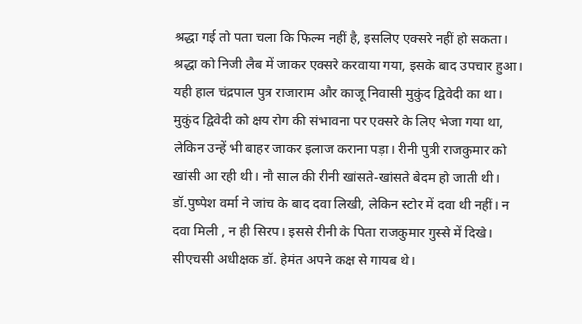श्रद्धा गई तो पता चला कि फिल्म नहीं है, इसलिए एक्सरे नहीं हो सकता। श्रद्धा को निजी लैब में जाकर एक्सरे करवाया गया, इसके बाद उपचार हुआ।
यही हाल चंद्रपाल पुत्र राजाराम और काजू निवासी मुकुंद द्विवेदी का था। मुकुंद द्विवेदी को क्षय रोग की संभावना पर एक्सरे के लिए भेजा गया था, लेकिन उन्हें भी बाहर जाकर इलाज कराना पड़ा। रीनी पुत्री राजकुमार को खांसी आ रही थी। नौ साल की रीनी खांसते-खांसते बेदम हो जाती थी। डॉ.पुष्पेश वर्मा ने जांच के बाद दवा लिखी, लेकिन स्टोर में दवा थी नहीं। न दवा मिली , न ही सिरप। इससे रीनी के पिता राजकुमार गुस्से में दिखे। सीएचसी अधीक्षक डॉ. हेमंत अपने कक्ष से गायब थे।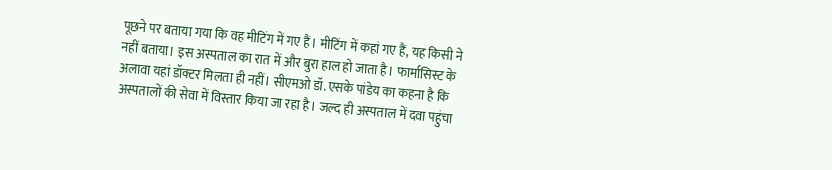पूछने पर बताया गया कि वह मीटिंग में गए हैं। मीटिंग में कहां गए हैं, यह किसी ने नहीं बताया। इस अस्पताल का रात में और बुरा हाल हो जाता है। फार्मासिस्ट के अलावा यहां डॉक्टर मिलता ही नहीं। सीएमओ डॉ. एसके पांडेय का कहना है कि अस्पतालों की सेवा में विस्तार किया जा रहा है। जल्द ही अस्पताल में दवा पहुंचा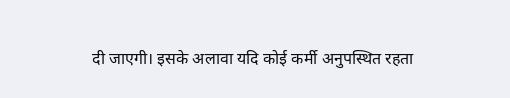दी जाएगी। इसके अलावा यदि कोई कर्मी अनुपस्थित रहता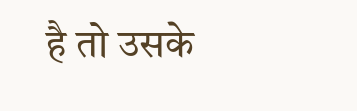है तो उसके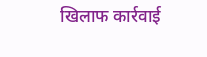खिलाफ कार्रवाई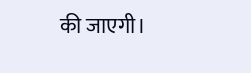की जाएगी।